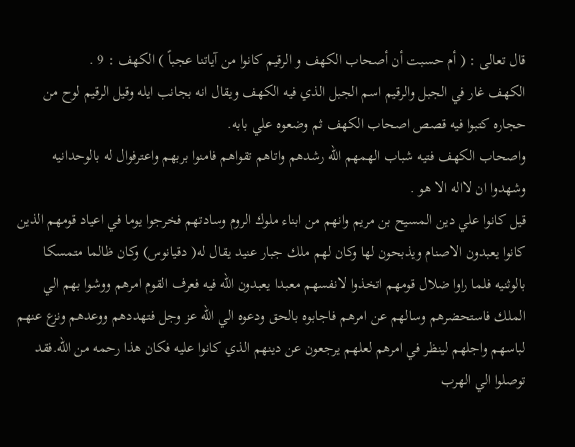قال تعالى : ( أم حسبت أن أصحاب الكهف و الرقيم كانوا من آياتنا عجباً ) الكهف : 9 .
الكهف غار في الجبل والرقيم اسم الجبل الذي فيه الكهف ويقال انه بجانب ايله وقيل الرقيم لوح من حجاره كتبوا فيه قصص اصحاب الكهف ثم وضعوه علي بابه.
واصحاب الكهف فتيه شباب الهمهم الله رشدهم واتاهم تقواهم فامنوا بربهم واعترفوال له بالوحدانيه وشهدوا ان لااله الا هو .
قيل كانوا علي دين المسيح بن مريم وانهم من ابناء ملوك الروم وسادتهم فخرجوا يوما في اعياد قومهم الذين كانوا يعبدون الاصنام ويذبحون لها وكان لهم ملك جبار عنيد يقال له( دقيانوس) وكان ظالما متمسكا بالوثنيه فلما راوا ضلال قومهم اتخذوا لانفسهم معبدا يعبدون الله فيه فعرف القوم امرهم ووشوا بهم الي الملك فاستحضرهم وسالهم عن امرهم فاجابوه بالحق ودعوه الي الله عز وجل فتهددهم ووعدهم ونزع عنهم لباسهم واجلهم لينظر في امرهم لعلهم يرجعون عن دينهم الذي كانوا عليه فكان هذا رحمه من الله.فقد توصلوا الي الهرب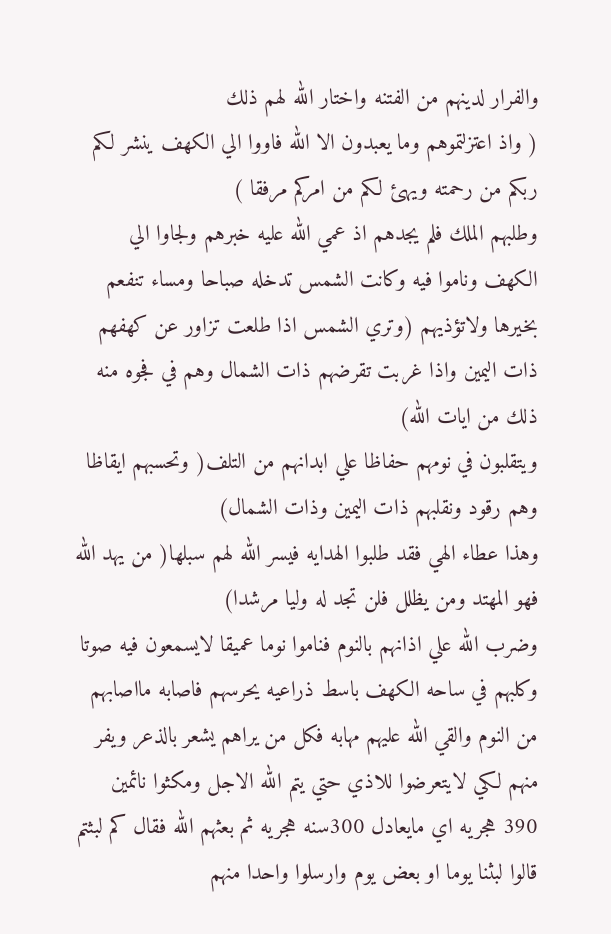والفرار لدينهم من الفتنه واختار الله لهم ذلك
( واذ اعتزلتموهم وما يعبدون الا الله فاووا الي الكهف ينشر لكم ربكم من رحمته ويهئ لكم من امركم مرفقا )
وطلبهم الملك فلم يجدهم اذ عمي الله عليه خبرهم ولجاوا الي الكهف وناموا فيه وكانت الشمس تدخله صباحا ومساء تنفعم بخيرها ولاتؤذيهم (وتري الشمس اذا طلعت تزاور عن كهفهم ذات اليمين واذا غربت تقرضهم ذات الشمال وهم في فجوه منه ذلك من ايات الله)
ويتقلبون في نومهم حفاظا علي ابدانهم من التلف( وتحسبهم ايقاظا وهم رقود ونقلبهم ذات اليمين وذات الشمال)
وهذا عطاء الهي فقد طلبوا الهدايه فيسر الله لهم سبلها( من يهد الله فهو المهتد ومن يظلل فلن تجد له وليا مرشدا)
وضرب الله علي اذانهم بالنوم فناموا نوما عميقا لايسمعون فيه صوتا وكلبهم في ساحه الكهف باسط ذراعيه يحرسهم فاصابه مااصابهم من النوم والقي الله عليهم مهابه فكل من يراهم يشعر بالذعر ويفر منهم لكي لايتعرضوا للاذي حتي يتم الله الاجل ومكثوا نائمين 390 هجريه اي مايعادل 300سنه هجريه ثم بعثهم الله فقال كم لبثتم قالوا لبثنا يوما او بعض يوم وارسلوا واحدا منهم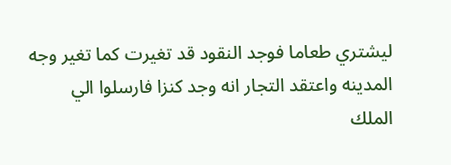ليشتري طعاما فوجد النقود قد تغيرت كما تغير وجه المدينه واعتقد التجار انه وجد كنزا فارسلوا الي الملك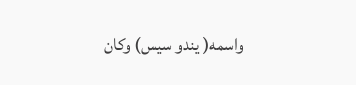واسمه( يندو سيس) وكان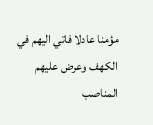مؤمنا عادلا فاتي اليهم في الكهف وعرض عليهم المناصب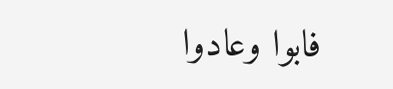فابوا وعادوا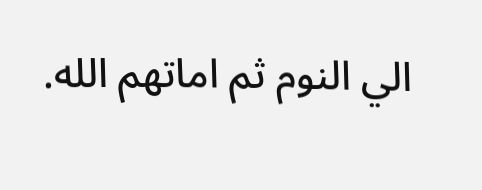الي النوم ثم اماتهم الله.